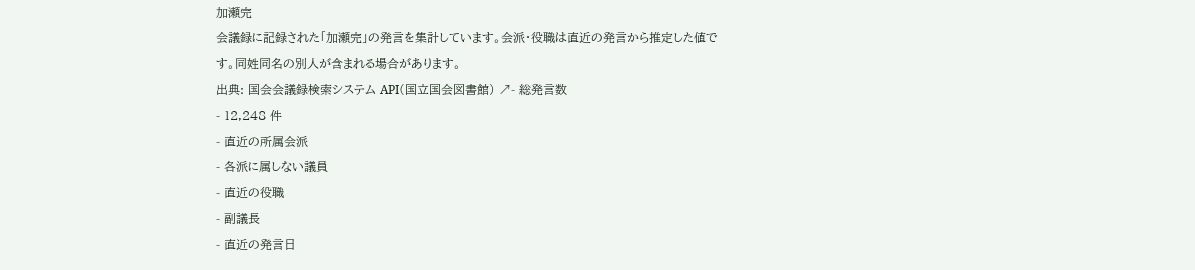加瀬完
会議録に記録された「加瀬完」の発言を集計しています。会派・役職は直近の発言から推定した値です。同姓同名の別人が含まれる場合があります。
出典: 国会会議録検索システム API(国立国会図書館) ↗- 総発言数
- 12,248 件
- 直近の所属会派
- 各派に属しない議員
- 直近の役職
- 副議長
- 直近の発言日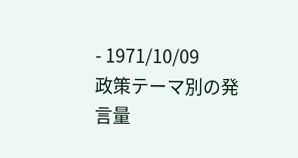- 1971/10/09
政策テーマ別の発言量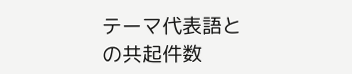テーマ代表語との共起件数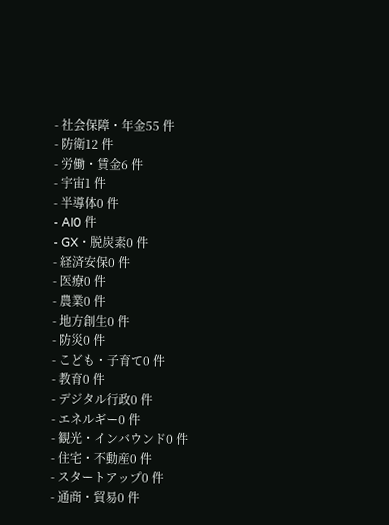- 社会保障・年金55 件
- 防衛12 件
- 労働・賃金6 件
- 宇宙1 件
- 半導体0 件
- AI0 件
- GX・脱炭素0 件
- 経済安保0 件
- 医療0 件
- 農業0 件
- 地方創生0 件
- 防災0 件
- こども・子育て0 件
- 教育0 件
- デジタル行政0 件
- エネルギー0 件
- 観光・インバウンド0 件
- 住宅・不動産0 件
- スタートアップ0 件
- 通商・貿易0 件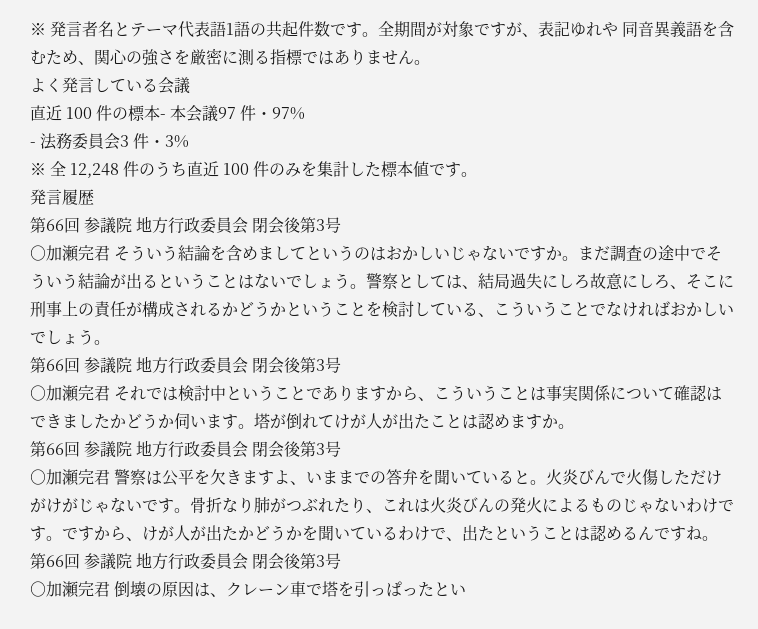※ 発言者名とテーマ代表語1語の共起件数です。全期間が対象ですが、表記ゆれや 同音異義語を含むため、関心の強さを厳密に測る指標ではありません。
よく発言している会議
直近 100 件の標本- 本会議97 件・97%
- 法務委員会3 件・3%
※ 全 12,248 件のうち直近 100 件のみを集計した標本値です。
発言履歴
第66回 参議院 地方行政委員会 閉会後第3号
○加瀬完君 そういう結論を含めましてというのはおかしいじゃないですか。まだ調査の途中でそういう結論が出るということはないでしょう。警察としては、結局過失にしろ故意にしろ、そこに刑事上の責任が構成されるかどうかということを検討している、こういうことでなければおかしいでしょう。
第66回 参議院 地方行政委員会 閉会後第3号
○加瀬完君 それでは検討中ということでありますから、こういうことは事実関係について確認はできましたかどうか伺います。塔が倒れてけが人が出たことは認めますか。
第66回 参議院 地方行政委員会 閉会後第3号
○加瀬完君 警察は公平を欠きますよ、いままでの答弁を聞いていると。火炎びんで火傷しただけがけがじゃないです。骨折なり肺がつぶれたり、これは火炎びんの発火によるものじゃないわけです。ですから、けが人が出たかどうかを聞いているわけで、出たということは認めるんですね。
第66回 参議院 地方行政委員会 閉会後第3号
○加瀬完君 倒壊の原因は、クレーン車で塔を引っぱったとい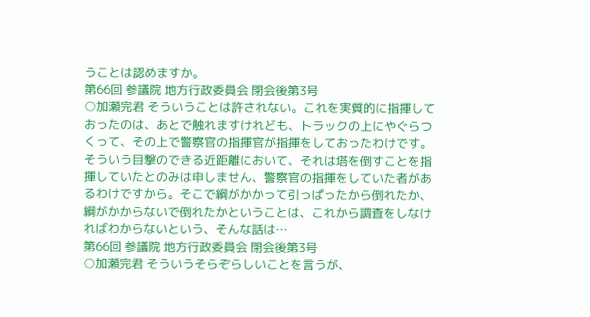うことは認めますか。
第66回 参議院 地方行政委員会 閉会後第3号
○加瀬完君 そういうことは許されない。これを実質的に指揮しておったのは、あとで触れますけれども、トラックの上にやぐらつくって、その上で警察官の指揮官が指揮をしておったわけです。そういう目撃のできる近距離において、それは塔を倒すことを指揮していたとのみは申しません、警察官の指揮をしていた者があるわけですから。そこで綱がかかって引っぱったから倒れたか、綱がかからないで倒れたかということは、これから調査をしなければわからないという、そんな話は…
第66回 参議院 地方行政委員会 閉会後第3号
○加瀬完君 そういうそらぞらしいことを言うが、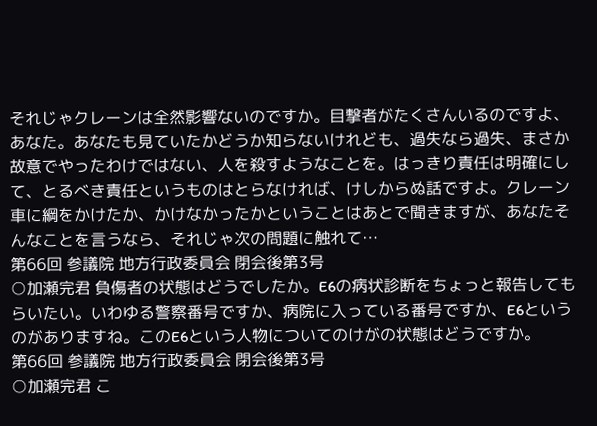それじゃクレーンは全然影響ないのですか。目撃者がたくさんいるのですよ、あなた。あなたも見ていたかどうか知らないけれども、過失なら過失、まさか故意でやったわけではない、人を殺すようなことを。はっきり責任は明確にして、とるべき責任というものはとらなければ、けしからぬ話ですよ。クレーン車に綱をかけたか、かけなかったかということはあとで聞きますが、あなたそんなことを言うなら、それじゃ次の問題に触れて…
第66回 参議院 地方行政委員会 閉会後第3号
○加瀬完君 負傷者の状態はどうでしたか。E6の病状診断をちょっと報告してもらいたい。いわゆる警察番号ですか、病院に入っている番号ですか、E6というのがありますね。このE6という人物についてのけがの状態はどうですか。
第66回 参議院 地方行政委員会 閉会後第3号
○加瀬完君 こ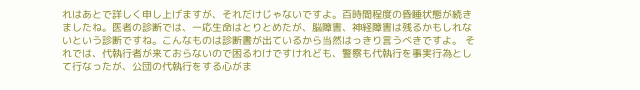れはあとで詳しく申し上げますが、それだけじゃないですよ。百時間程度の昏睡状態が続きましたね。医者の診断では、一応生命はとりとめたが、脳障害、神経障害は残るかもしれないという診断ですね。こんなものは診断書が出ているから当然はっきり言うべきですよ。 それでは、代執行者が来ておらないので困るわけですけれども、警察も代執行を事実行為として行なったが、公団の代執行をする心がま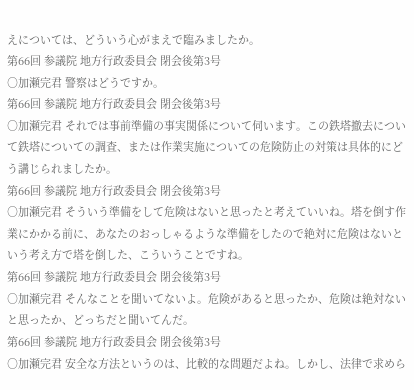えについては、どういう心がまえで臨みましたか。
第66回 参議院 地方行政委員会 閉会後第3号
○加瀬完君 警察はどうですか。
第66回 参議院 地方行政委員会 閉会後第3号
○加瀬完君 それでは事前準備の事実関係について伺います。この鉄塔撤去について鉄塔についての調査、または作業実施についての危険防止の対策は具体的にどう講じられましたか。
第66回 参議院 地方行政委員会 閉会後第3号
○加瀬完君 そういう準備をして危険はないと思ったと考えていいね。塔を倒す作業にかかる前に、あなたのおっしゃるような準備をしたので絶対に危険はないという考え方で塔を倒した、こういうことですね。
第66回 参議院 地方行政委員会 閉会後第3号
○加瀬完君 そんなことを聞いてないよ。危険があると思ったか、危険は絶対ないと思ったか、どっちだと聞いてんだ。
第66回 参議院 地方行政委員会 閉会後第3号
○加瀬完君 安全な方法というのは、比較的な問題だよね。しかし、法律で求めら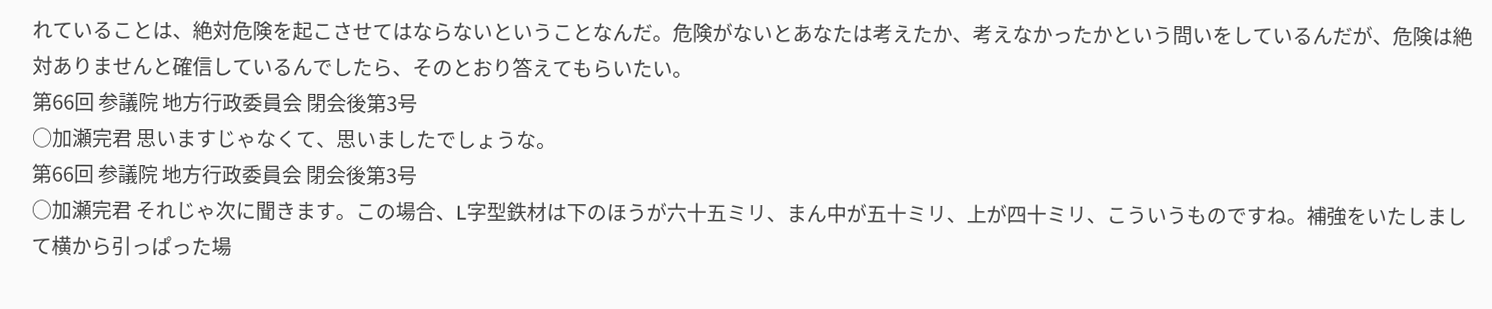れていることは、絶対危険を起こさせてはならないということなんだ。危険がないとあなたは考えたか、考えなかったかという問いをしているんだが、危険は絶対ありませんと確信しているんでしたら、そのとおり答えてもらいたい。
第66回 参議院 地方行政委員会 閉会後第3号
○加瀬完君 思いますじゃなくて、思いましたでしょうな。
第66回 参議院 地方行政委員会 閉会後第3号
○加瀬完君 それじゃ次に聞きます。この場合、L字型鉄材は下のほうが六十五ミリ、まん中が五十ミリ、上が四十ミリ、こういうものですね。補強をいたしまして横から引っぱった場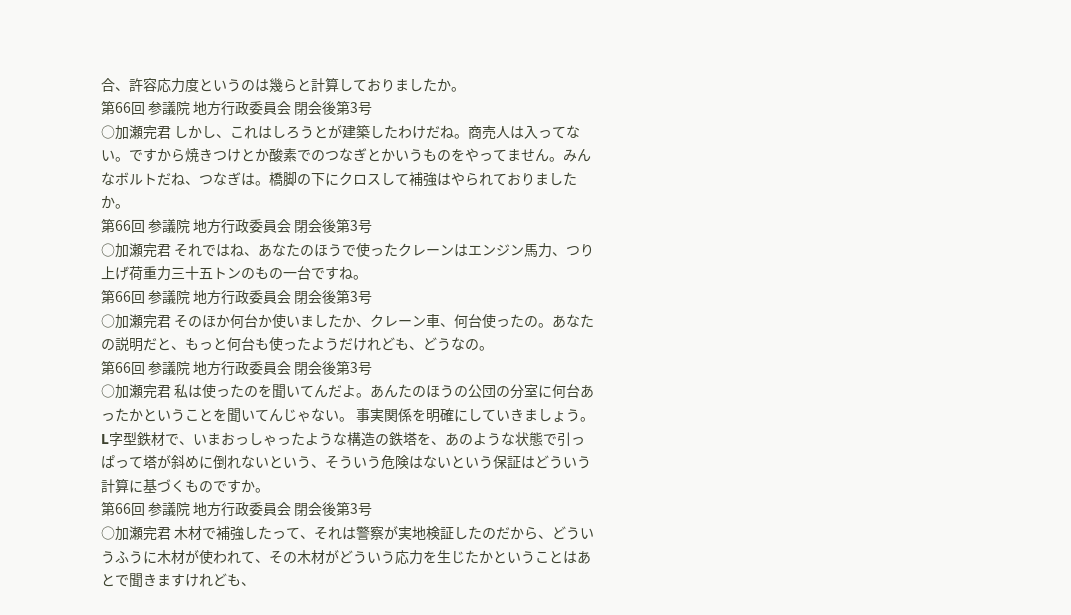合、許容応力度というのは幾らと計算しておりましたか。
第66回 参議院 地方行政委員会 閉会後第3号
○加瀬完君 しかし、これはしろうとが建築したわけだね。商売人は入ってない。ですから焼きつけとか酸素でのつなぎとかいうものをやってません。みんなボルトだね、つなぎは。橋脚の下にクロスして補強はやられておりましたか。
第66回 参議院 地方行政委員会 閉会後第3号
○加瀬完君 それではね、あなたのほうで使ったクレーンはエンジン馬力、つり上げ荷重力三十五トンのもの一台ですね。
第66回 参議院 地方行政委員会 閉会後第3号
○加瀬完君 そのほか何台か使いましたか、クレーン車、何台使ったの。あなたの説明だと、もっと何台も使ったようだけれども、どうなの。
第66回 参議院 地方行政委員会 閉会後第3号
○加瀬完君 私は使ったのを聞いてんだよ。あんたのほうの公団の分室に何台あったかということを聞いてんじゃない。 事実関係を明確にしていきましょう。L字型鉄材で、いまおっしゃったような構造の鉄塔を、あのような状態で引っぱって塔が斜めに倒れないという、そういう危険はないという保証はどういう計算に基づくものですか。
第66回 参議院 地方行政委員会 閉会後第3号
○加瀬完君 木材で補強したって、それは警察が実地検証したのだから、どういうふうに木材が使われて、その木材がどういう応力を生じたかということはあとで聞きますけれども、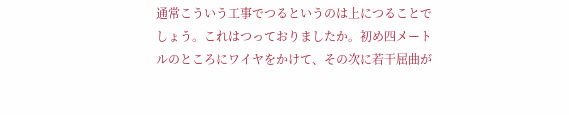通常こういう工事でつるというのは上につることでしょう。これはつっておりましたか。初め四メートルのところにワイヤをかけて、その次に若干屈曲が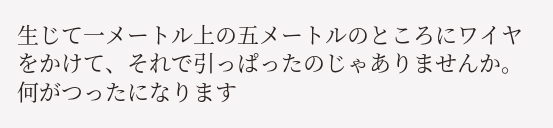生じて一メートル上の五メートルのところにワイヤをかけて、それで引っぱったのじゃありませんか。何がつったになります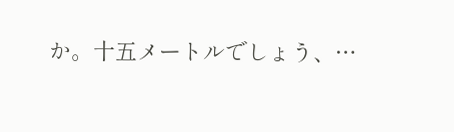か。十五メートルでしょう、…